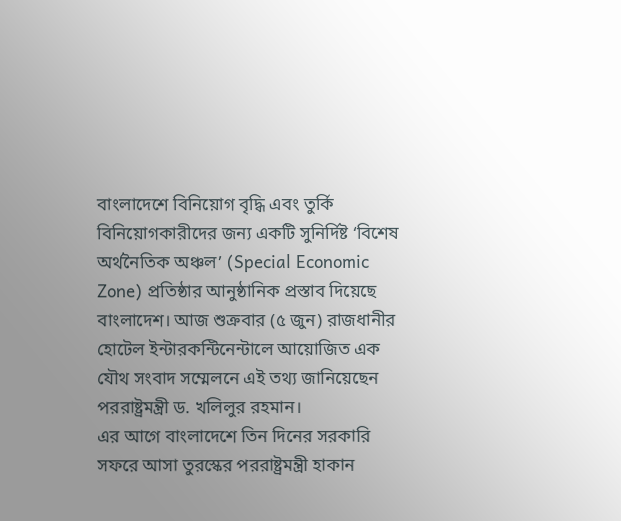বাংলাদেশে বিনিয়োগ বৃদ্ধি এবং তুর্কি বিনিয়োগকারীদের জন্য একটি সুনির্দিষ্ট ‘বিশেষ অর্থনৈতিক অঞ্চল’ (Special Economic Zone) প্রতিষ্ঠার আনুষ্ঠানিক প্রস্তাব দিয়েছে বাংলাদেশ। আজ শুক্রবার (৫ জুন) রাজধানীর হোটেল ইন্টারকন্টিনেন্টালে আয়োজিত এক যৌথ সংবাদ সম্মেলনে এই তথ্য জানিয়েছেন পররাষ্ট্রমন্ত্রী ড. খলিলুর রহমান।
এর আগে বাংলাদেশে তিন দিনের সরকারি সফরে আসা তুরস্কের পররাষ্ট্রমন্ত্রী হাকান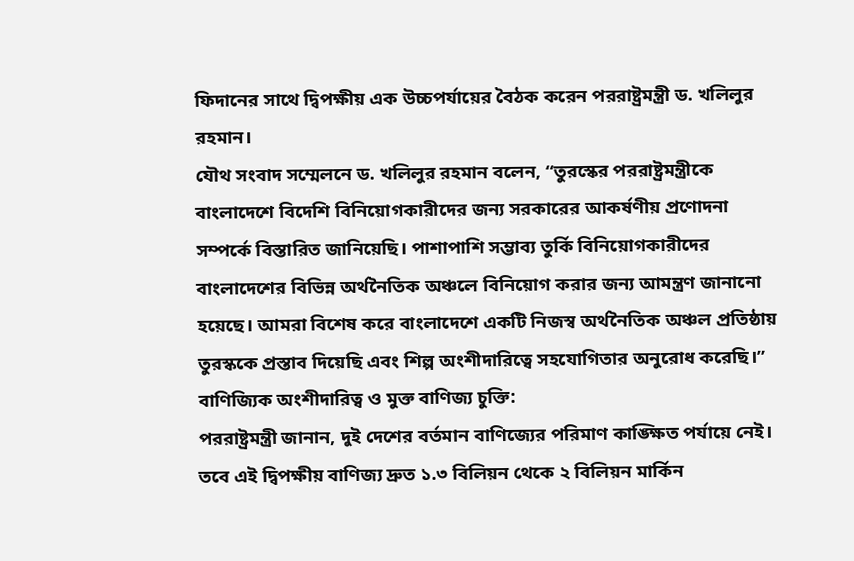ফিদানের সাথে দ্বিপক্ষীয় এক উচ্চপর্যায়ের বৈঠক করেন পররাষ্ট্রমন্ত্রী ড. খলিলুর রহমান।
যৌথ সংবাদ সম্মেলনে ড. খলিলুর রহমান বলেন, “তুরস্কের পররাষ্ট্রমন্ত্রীকে বাংলাদেশে বিদেশি বিনিয়োগকারীদের জন্য সরকারের আকর্ষণীয় প্রণোদনা সম্পর্কে বিস্তারিত জানিয়েছি। পাশাপাশি সম্ভাব্য তুর্কি বিনিয়োগকারীদের বাংলাদেশের বিভিন্ন অর্থনৈতিক অঞ্চলে বিনিয়োগ করার জন্য আমন্ত্রণ জানানো হয়েছে। আমরা বিশেষ করে বাংলাদেশে একটি নিজস্ব অর্থনৈতিক অঞ্চল প্রতিষ্ঠায় তুরস্ককে প্রস্তাব দিয়েছি এবং শিল্প অংশীদারিত্বে সহযোগিতার অনুরোধ করেছি।”
বাণিজ্যিক অংশীদারিত্ব ও মুক্ত বাণিজ্য চুক্তি:
পররাষ্ট্রমন্ত্রী জানান, দুই দেশের বর্তমান বাণিজ্যের পরিমাণ কাঙ্ক্ষিত পর্যায়ে নেই। তবে এই দ্বিপক্ষীয় বাণিজ্য দ্রুত ১.৩ বিলিয়ন থেকে ২ বিলিয়ন মার্কিন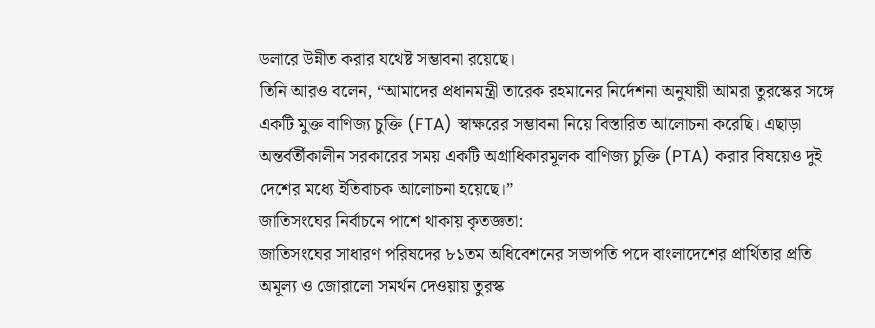ডলারে উন্নীত করার যথেষ্ট সম্ভাবনা রয়েছে।
তিনি আরও বলেন, “আমাদের প্রধানমন্ত্রী তারেক রহমানের নির্দেশনা অনুযায়ী আমরা তুরস্কের সঙ্গে একটি মুক্ত বাণিজ্য চুক্তি (FTA) স্বাক্ষরের সম্ভাবনা নিয়ে বিস্তারিত আলোচনা করেছি। এছাড়া অন্তর্বর্তীকালীন সরকারের সময় একটি অগ্রাধিকারমূলক বাণিজ্য চুক্তি (PTA) করার বিষয়েও দুই দেশের মধ্যে ইতিবাচক আলোচনা হয়েছে।”
জাতিসংঘের নির্বাচনে পাশে থাকায় কৃতজ্ঞতা:
জাতিসংঘের সাধারণ পরিষদের ৮১তম অধিবেশনের সভাপতি পদে বাংলাদেশের প্রার্থিতার প্রতি অমূল্য ও জোরালো সমর্থন দেওয়ায় তুরস্ক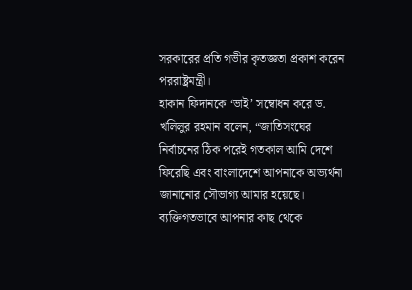সরকারের প্রতি গভীর কৃতজ্ঞতা প্রকাশ করেন পররাষ্ট্রমন্ত্রী।
হাকান ফিদানকে ‘ভাই’ সম্বোধন করে ড. খলিলুর রহমান বলেন, “জাতিসংঘের নির্বাচনের ঠিক পরেই গতকাল আমি দেশে ফিরেছি এবং বাংলাদেশে আপনাকে অভ্যর্থনা জানানোর সৌভাগ্য আমার হয়েছে। ব্যক্তিগতভাবে আপনার কাছ থেকে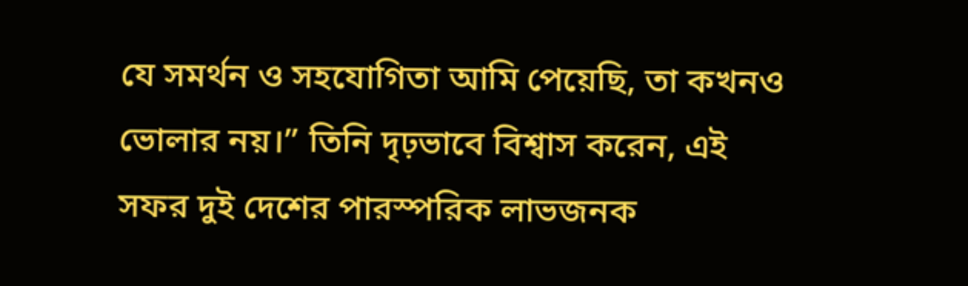যে সমর্থন ও সহযোগিতা আমি পেয়েছি, তা কখনও ভোলার নয়।” তিনি দৃঢ়ভাবে বিশ্বাস করেন, এই সফর দুই দেশের পারস্পরিক লাভজনক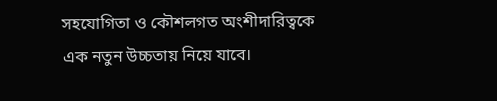সহযোগিতা ও কৌশলগত অংশীদারিত্বকে এক নতুন উচ্চতায় নিয়ে যাবে।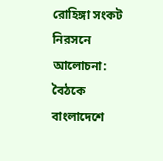রোহিঙ্গা সংকট নিরসনে আলোচনা:
বৈঠকে বাংলাদেশে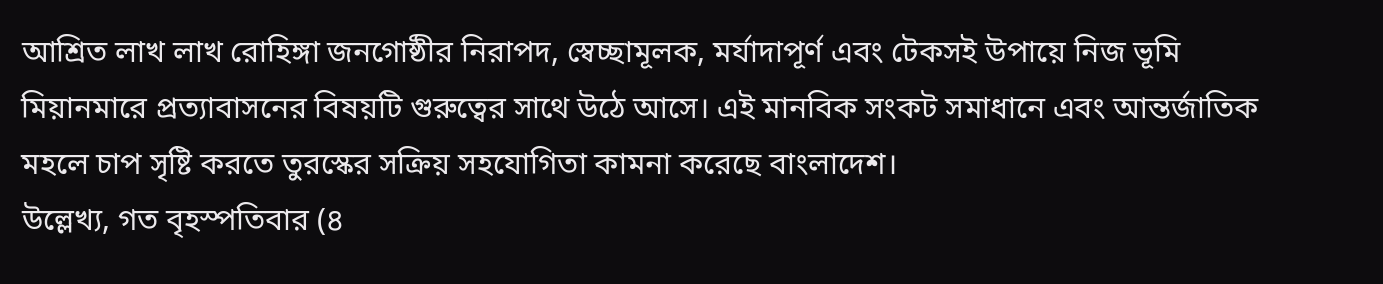আশ্রিত লাখ লাখ রোহিঙ্গা জনগোষ্ঠীর নিরাপদ, স্বেচ্ছামূলক, মর্যাদাপূর্ণ এবং টেকসই উপায়ে নিজ ভূমি মিয়ানমারে প্রত্যাবাসনের বিষয়টি গুরুত্বের সাথে উঠে আসে। এই মানবিক সংকট সমাধানে এবং আন্তর্জাতিক মহলে চাপ সৃষ্টি করতে তুরস্কের সক্রিয় সহযোগিতা কামনা করেছে বাংলাদেশ।
উল্লেখ্য, গত বৃহস্পতিবার (৪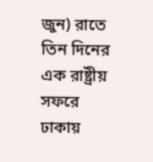জুন) রাতে তিন দিনের এক রাষ্ট্রীয় সফরে ঢাকায়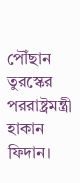পৌঁছান তুরস্কের পররাষ্ট্রমন্ত্রী হাকান ফিদান।